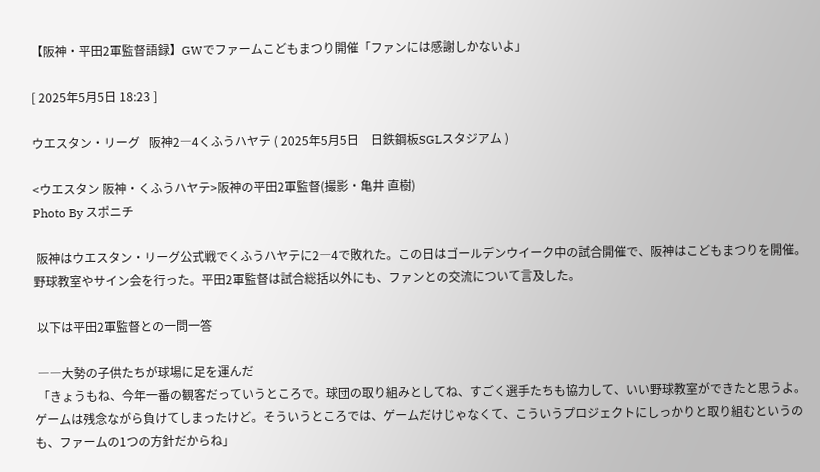【阪神・平田2軍監督語録】GWでファームこどもまつり開催「ファンには感謝しかないよ」

[ 2025年5月5日 18:23 ]

ウエスタン・リーグ   阪神2―4くふうハヤテ ( 2025年5月5日    日鉄鋼板SGLスタジアム )

<ウエスタン 阪神・くふうハヤテ>阪神の平田2軍監督(撮影・亀井 直樹)
Photo By スポニチ

 阪神はウエスタン・リーグ公式戦でくふうハヤテに2―4で敗れた。この日はゴールデンウイーク中の試合開催で、阪神はこどもまつりを開催。野球教室やサイン会を行った。平田2軍監督は試合総括以外にも、ファンとの交流について言及した。

 以下は平田2軍監督との一問一答

 ――大勢の子供たちが球場に足を運んだ
 「きょうもね、今年一番の観客だっていうところで。球団の取り組みとしてね、すごく選手たちも協力して、いい野球教室ができたと思うよ。ゲームは残念ながら負けてしまったけど。そういうところでは、ゲームだけじゃなくて、こういうプロジェクトにしっかりと取り組むというのも、ファームの1つの方針だからね」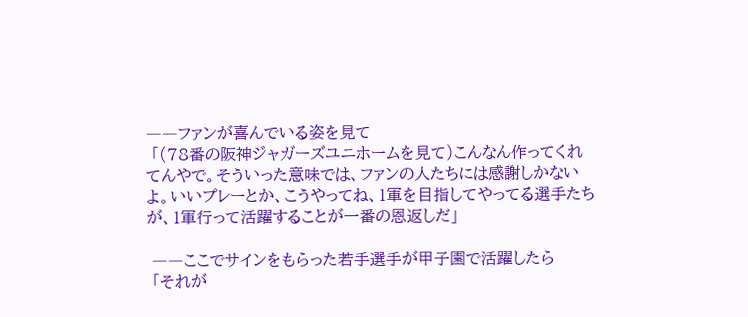――ファンが喜んでいる姿を見て
 「(78番の阪神ジャガーズユニホームを見て)こんなん作ってくれてんやで。そういった意味では、ファンの人たちには感謝しかないよ。いいプレーとか、こうやってね、1軍を目指してやってる選手たちが、1軍行って活躍することが一番の恩返しだ」

 ――ここでサインをもらった若手選手が甲子園で活躍したら
 「それが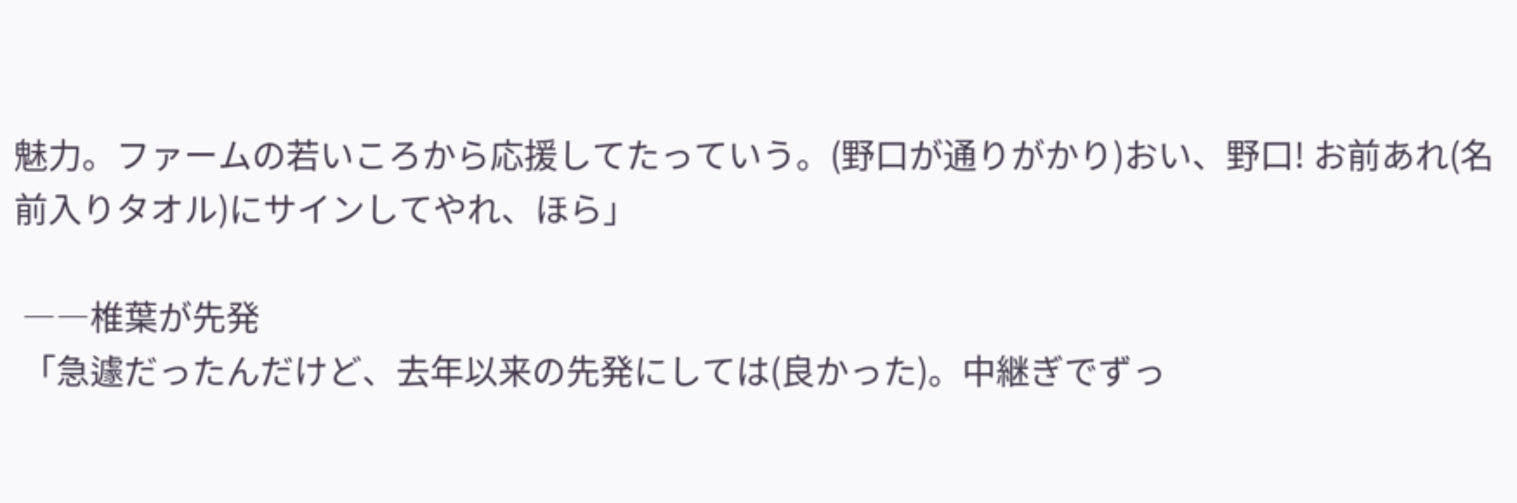魅力。ファームの若いころから応援してたっていう。(野口が通りがかり)おい、野口! お前あれ(名前入りタオル)にサインしてやれ、ほら」

 ――椎葉が先発
 「急遽だったんだけど、去年以来の先発にしては(良かった)。中継ぎでずっ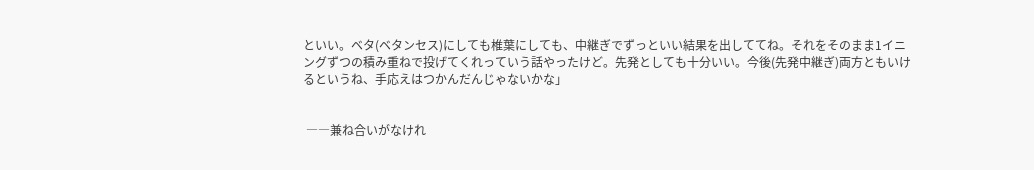といい。ベタ(ベタンセス)にしても椎葉にしても、中継ぎでずっといい結果を出しててね。それをそのまま1イニングずつの積み重ねで投げてくれっていう話やったけど。先発としても十分いい。今後(先発中継ぎ)両方ともいけるというね、手応えはつかんだんじゃないかな」


 ――兼ね合いがなけれ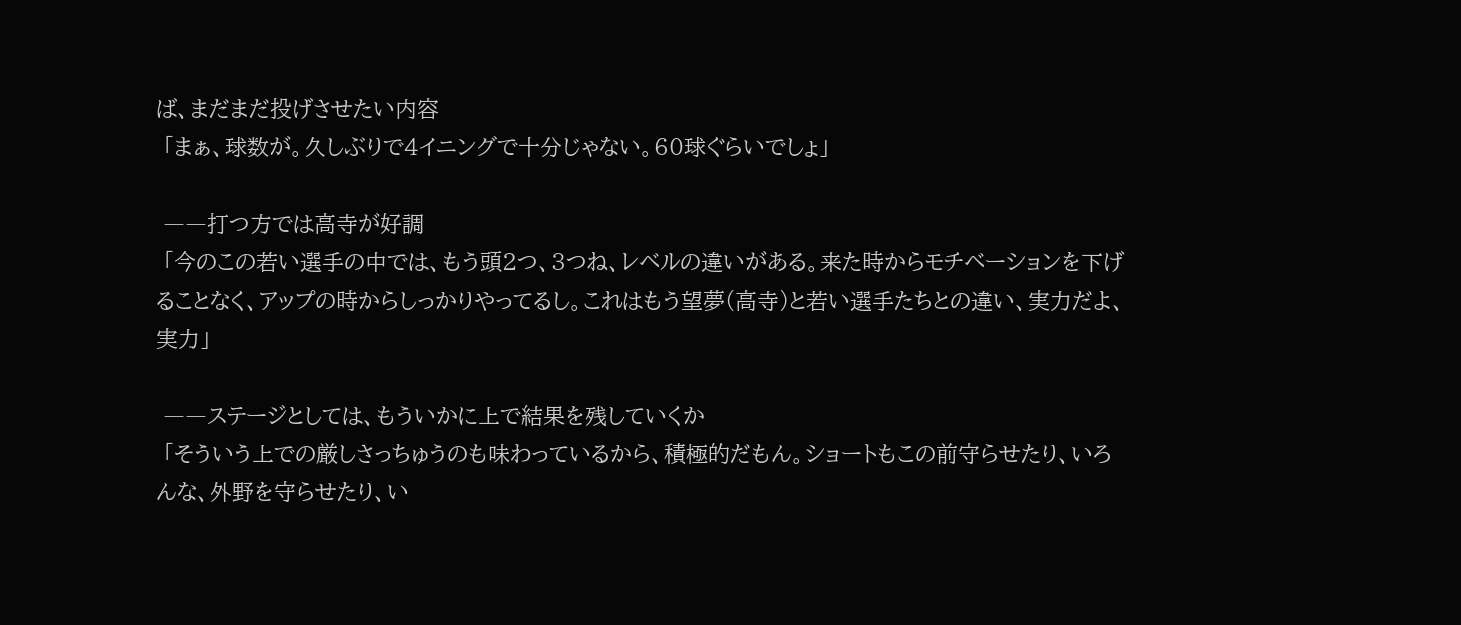ば、まだまだ投げさせたい内容
 「まぁ、球数が。久しぶりで4イニングで十分じゃない。60球ぐらいでしょ」

 ――打つ方では高寺が好調
 「今のこの若い選手の中では、もう頭2つ、3つね、レベルの違いがある。来た時からモチベーションを下げることなく、アップの時からしっかりやってるし。これはもう望夢(高寺)と若い選手たちとの違い、実力だよ、実力」

 ――ステージとしては、もういかに上で結果を残していくか
 「そういう上での厳しさっちゅうのも味わっているから、積極的だもん。ショートもこの前守らせたり、いろんな、外野を守らせたり、い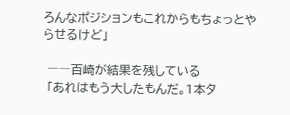ろんなポジションもこれからもちょっとやらせるけど」

 ――百崎が結果を残している
 「あれはもう大したもんだ。1本タ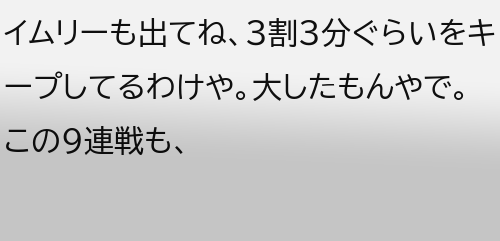イムリーも出てね、3割3分ぐらいをキープしてるわけや。大したもんやで。この9連戦も、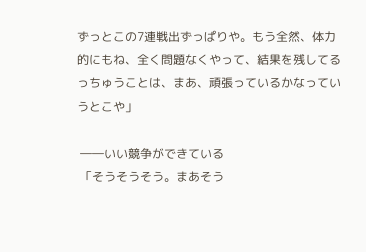ずっとこの7連戦出ずっぱりや。もう全然、体力的にもね、全く問題なくやって、結果を残してるっちゅうことは、まあ、頑張っているかなっていうとこや」

 ――いい競争ができている
 「そうそうそう。まあそう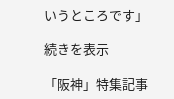いうところです」

続きを表示

「阪神」特集記事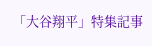「大谷翔平」特集記事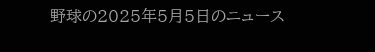野球の2025年5月5日のニュース